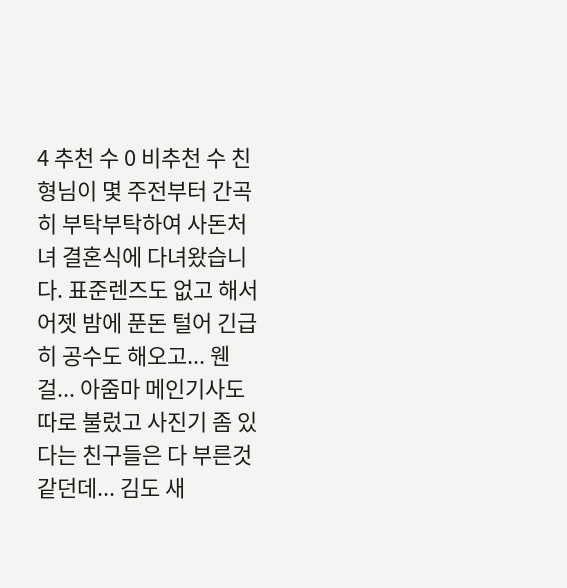4 추천 수 0 비추천 수 친형님이 몇 주전부터 간곡히 부탁부탁하여 사돈처녀 결혼식에 다녀왔습니다. 표준렌즈도 없고 해서 어젯 밤에 푼돈 털어 긴급히 공수도 해오고... 웬걸... 아줌마 메인기사도 따로 불렀고 사진기 좀 있다는 친구들은 다 부른것 같던데... 김도 새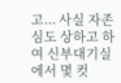고... 사실 자존심도 상하고 하여 신부대기실에서 몇 컷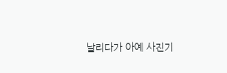날리다가 아예 사진기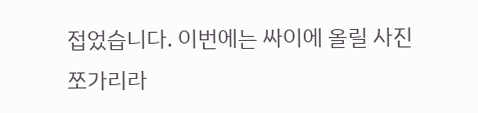접었습니다. 이번에는 싸이에 올릴 사진 쪼가리라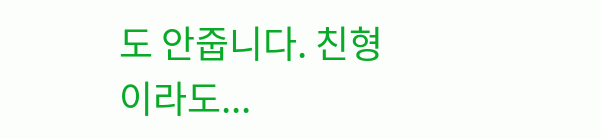도 안줍니다. 친형이라도...